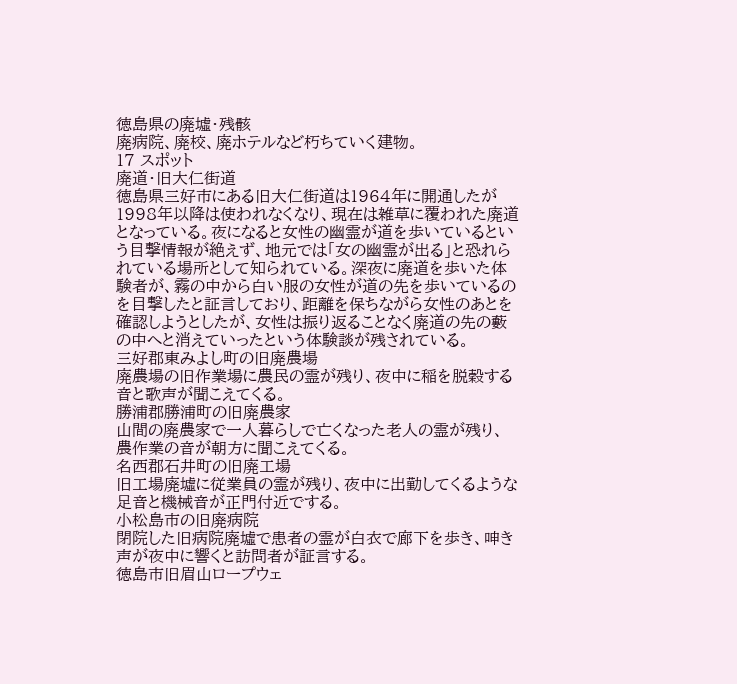徳島県の廃墟・残骸
廃病院、廃校、廃ホテルなど朽ちていく建物。
17 スポット
廃道・旧大仁街道
徳島県三好市にある旧大仁街道は1964年に開通したが1998年以降は使われなくなり、現在は雑草に覆われた廃道となっている。夜になると女性の幽霊が道を歩いているという目撃情報が絶えず、地元では「女の幽霊が出る」と恐れられている場所として知られている。深夜に廃道を歩いた体験者が、霧の中から白い服の女性が道の先を歩いているのを目撃したと証言しており、距離を保ちながら女性のあとを確認しようとしたが、女性は振り返ることなく廃道の先の藪の中へと消えていったという体験談が残されている。
三好郡東みよし町の旧廃農場
廃農場の旧作業場に農民の霊が残り、夜中に稲を脱穀する音と歌声が聞こえてくる。
勝浦郡勝浦町の旧廃農家
山間の廃農家で一人暮らしで亡くなった老人の霊が残り、農作業の音が朝方に聞こえてくる。
名西郡石井町の旧廃工場
旧工場廃墟に従業員の霊が残り、夜中に出勤してくるような足音と機械音が正門付近でする。
小松島市の旧廃病院
閉院した旧病院廃墟で患者の霊が白衣で廊下を歩き、呻き声が夜中に響くと訪問者が証言する。
徳島市旧眉山ロープウェ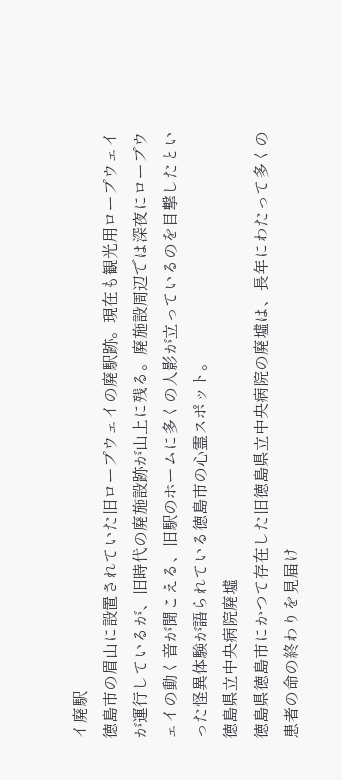イ廃駅
徳島市の眉山に設置されていた旧ロープウェイの廃駅跡。現在も観光用ロープウェイが運行しているが、旧時代の廃施設跡が山上に残る。廃施設周辺では深夜にロープウェイの動く音が聞こえる、旧駅のホームに多くの人影が立っているのを目撃したといった怪異体験が語られている徳島市の心霊スポット。
徳島県立中央病院廃墟
徳島県徳島市にかつて存在した旧徳島県立中央病院の廃墟は、長年にわたって多くの患者の命の終わりを見届け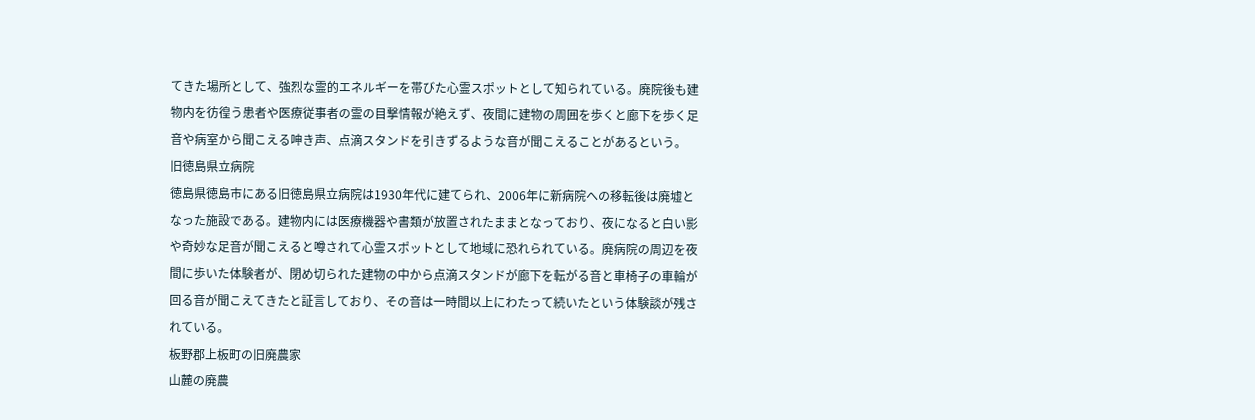てきた場所として、強烈な霊的エネルギーを帯びた心霊スポットとして知られている。廃院後も建物内を彷徨う患者や医療従事者の霊の目撃情報が絶えず、夜間に建物の周囲を歩くと廊下を歩く足音や病室から聞こえる呻き声、点滴スタンドを引きずるような音が聞こえることがあるという。
旧徳島県立病院
徳島県徳島市にある旧徳島県立病院は1930年代に建てられ、2006年に新病院への移転後は廃墟となった施設である。建物内には医療機器や書類が放置されたままとなっており、夜になると白い影や奇妙な足音が聞こえると噂されて心霊スポットとして地域に恐れられている。廃病院の周辺を夜間に歩いた体験者が、閉め切られた建物の中から点滴スタンドが廊下を転がる音と車椅子の車輪が回る音が聞こえてきたと証言しており、その音は一時間以上にわたって続いたという体験談が残されている。
板野郡上板町の旧廃農家
山麓の廃農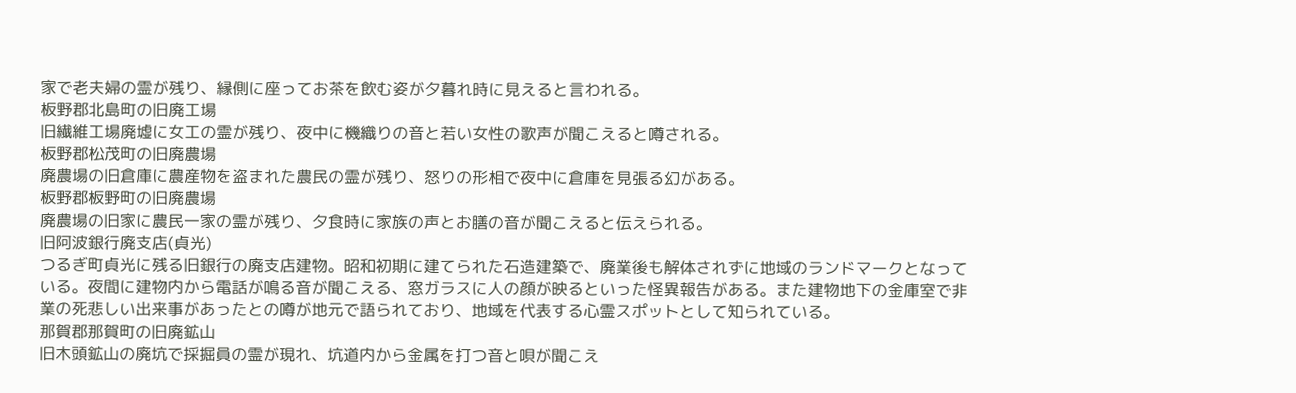家で老夫婦の霊が残り、縁側に座ってお茶を飲む姿が夕暮れ時に見えると言われる。
板野郡北島町の旧廃工場
旧繊維工場廃墟に女工の霊が残り、夜中に機織りの音と若い女性の歌声が聞こえると噂される。
板野郡松茂町の旧廃農場
廃農場の旧倉庫に農産物を盗まれた農民の霊が残り、怒りの形相で夜中に倉庫を見張る幻がある。
板野郡板野町の旧廃農場
廃農場の旧家に農民一家の霊が残り、夕食時に家族の声とお膳の音が聞こえると伝えられる。
旧阿波銀行廃支店(貞光)
つるぎ町貞光に残る旧銀行の廃支店建物。昭和初期に建てられた石造建築で、廃業後も解体されずに地域のランドマークとなっている。夜間に建物内から電話が鳴る音が聞こえる、窓ガラスに人の顔が映るといった怪異報告がある。また建物地下の金庫室で非業の死悲しい出来事があったとの噂が地元で語られており、地域を代表する心霊スポットとして知られている。
那賀郡那賀町の旧廃鉱山
旧木頭鉱山の廃坑で採掘員の霊が現れ、坑道内から金属を打つ音と唄が聞こえ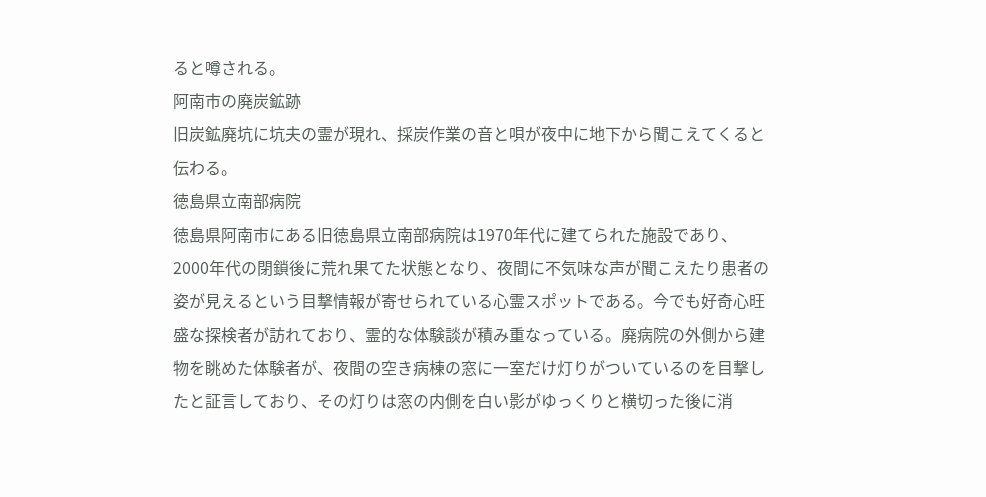ると噂される。
阿南市の廃炭鉱跡
旧炭鉱廃坑に坑夫の霊が現れ、採炭作業の音と唄が夜中に地下から聞こえてくると伝わる。
徳島県立南部病院
徳島県阿南市にある旧徳島県立南部病院は1970年代に建てられた施設であり、2000年代の閉鎖後に荒れ果てた状態となり、夜間に不気味な声が聞こえたり患者の姿が見えるという目撃情報が寄せられている心霊スポットである。今でも好奇心旺盛な探検者が訪れており、霊的な体験談が積み重なっている。廃病院の外側から建物を眺めた体験者が、夜間の空き病棟の窓に一室だけ灯りがついているのを目撃したと証言しており、その灯りは窓の内側を白い影がゆっくりと横切った後に消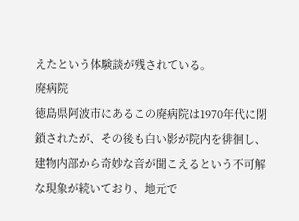えたという体験談が残されている。
廃病院
徳島県阿波市にあるこの廃病院は1970年代に閉鎖されたが、その後も白い影が院内を徘徊し、建物内部から奇妙な音が聞こえるという不可解な現象が続いており、地元で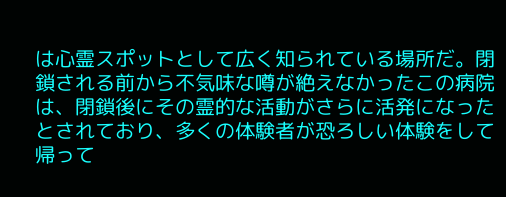は心霊スポットとして広く知られている場所だ。閉鎖される前から不気味な噂が絶えなかったこの病院は、閉鎖後にその霊的な活動がさらに活発になったとされており、多くの体験者が恐ろしい体験をして帰って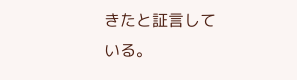きたと証言している。